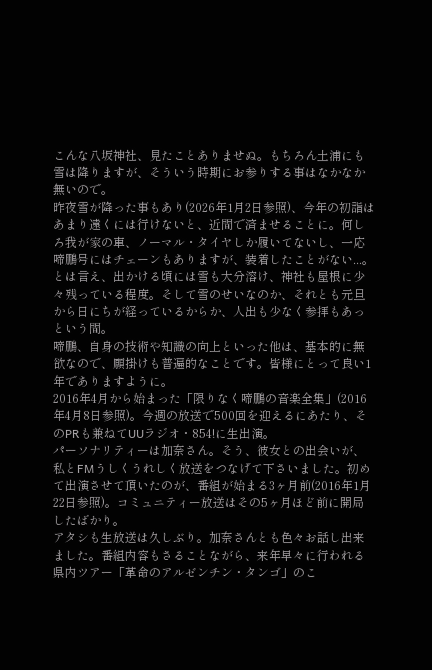こんな八坂神社、見たことありませぬ。もちろん土浦にも雪は降りますが、そういう時期にお参りする事はなかなか無いので。
昨夜雪が降った事もあり(2026年1月2日参照)、今年の初詣はあまり遠くには行けないと、近間で済ませることに。何しろ我が家の車、ノーマル・タイヤしか履いてないし、一応啼鵬号にはチェーンもありますが、装着したことがない...。
とは言え、出かける頃には雪も大分溶け、神社も屋根に少々残っている程度。そして雪のせいなのか、それとも元旦から日にちが経っているからか、人出も少なく参拝もあっという間。
啼鵬、自身の技術や知識の向上といった他は、基本的に無欲なので、願掛けも普遍的なことです。皆様にとって良い1年でありますように。
2016年4月から始まった「限りなく啼鵬の音楽全集」(2016年4月8日参照)。今週の放送で500回を迎えるにあたり、そのPRも兼ねてUUラジオ・854!に生出演。
パーソナリティーは加奈さん。そう、彼女との出会いが、私とFMうしくうれしく放送をつなげて下さいました。初めて出演させて頂いたのが、番組が始まる3ヶ月前(2016年1月22日参照)。コミュニティー放送はその5ヶ月ほど前に開局したばかり。
アタシも生放送は久しぶり。加奈さんとも色々お話し出来ました。番組内容もさることながら、来年早々に行われる県内ツアー「革命のアルゼンチン・タンゴ」のこ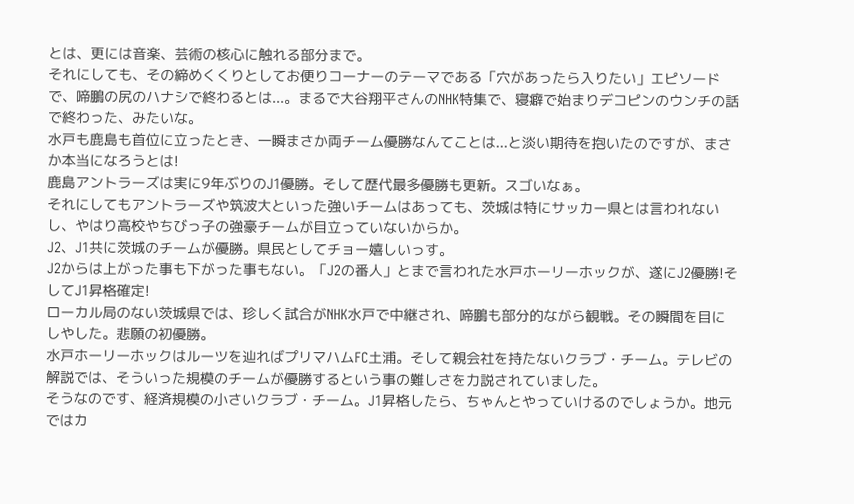とは、更には音楽、芸術の核心に触れる部分まで。
それにしても、その締めくくりとしてお便りコーナーのテーマである「穴があったら入りたい」エピソードで、啼鵬の尻のハナシで終わるとは...。まるで大谷翔平さんのNHK特集で、寝癖で始まりデコピンのウンチの話で終わった、みたいな。
水戸も鹿島も首位に立ったとき、一瞬まさか両チーム優勝なんてことは...と淡い期待を抱いたのですが、まさか本当になろうとは!
鹿島アントラーズは実に9年ぶりのJ1優勝。そして歴代最多優勝も更新。スゴいなぁ。
それにしてもアントラーズや筑波大といった強いチームはあっても、茨城は特にサッカー県とは言われないし、やはり高校やちびっ子の強豪チームが目立っていないからか。
J2、J1共に茨城のチームが優勝。県民としてチョー嬉しいっす。
J2からは上がった事も下がった事もない。「J2の番人」とまで言われた水戸ホーリーホックが、遂にJ2優勝!そしてJ1昇格確定!
ローカル局のない茨城県では、珍しく試合がNHK水戸で中継され、啼鵬も部分的ながら観戦。その瞬間を目にしやした。悲願の初優勝。
水戸ホーリーホックはルーツを辿ればプリマハムFC土浦。そして親会社を持たないクラブ・チーム。テレビの解説では、そういった規模のチームが優勝するという事の難しさを力説されていました。
そうなのです、経済規模の小さいクラブ・チーム。J1昇格したら、ちゃんとやっていけるのでしょうか。地元ではカ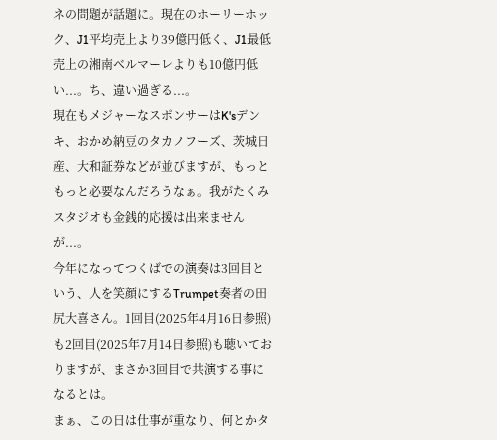ネの問題が話題に。現在のホーリーホック、J1平均売上より39億円低く、J1最低売上の湘南ベルマーレよりも10億円低い...。ち、違い過ぎる...。
現在もメジャーなスポンサーはK'sデンキ、おかめ納豆のタカノフーズ、茨城日産、大和証券などが並びますが、もっともっと必要なんだろうなぁ。我がたくみスタジオも金銭的応援は出来ませんが...。
今年になってつくばでの演奏は3回目という、人を笑顔にするTrumpet奏者の田尻大喜さん。1回目(2025年4月16日参照)も2回目(2025年7月14日参照)も聴いておりますが、まさか3回目で共演する事になるとは。
まぁ、この日は仕事が重なり、何とかタ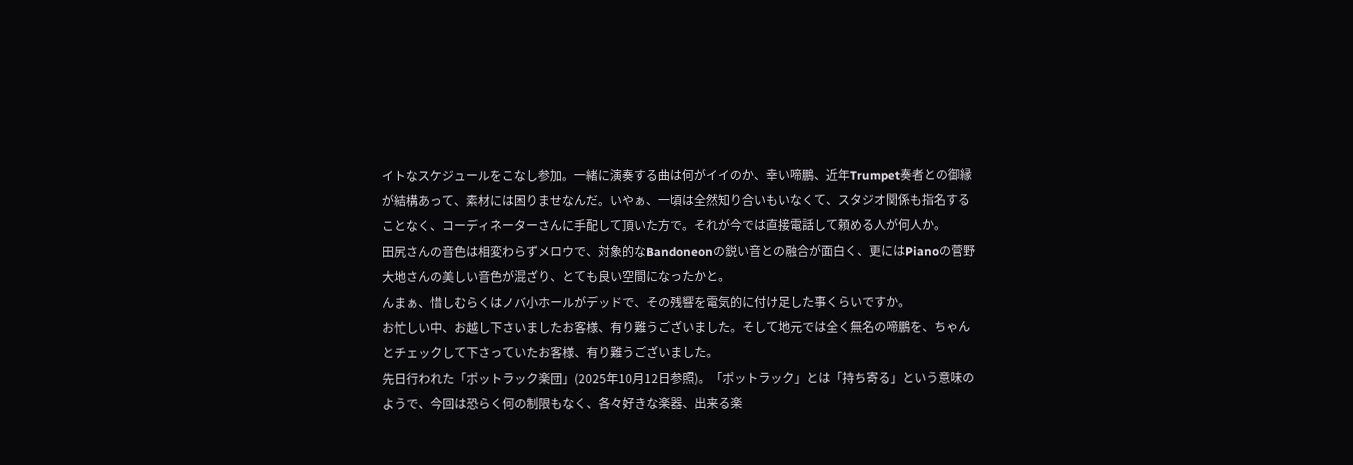イトなスケジュールをこなし参加。一緒に演奏する曲は何がイイのか、幸い啼鵬、近年Trumpet奏者との御縁が結構あって、素材には困りませなんだ。いやぁ、一頃は全然知り合いもいなくて、スタジオ関係も指名することなく、コーディネーターさんに手配して頂いた方で。それが今では直接電話して頼める人が何人か。
田尻さんの音色は相変わらずメロウで、対象的なBandoneonの鋭い音との融合が面白く、更にはPianoの菅野大地さんの美しい音色が混ざり、とても良い空間になったかと。
んまぁ、惜しむらくはノバ小ホールがデッドで、その残響を電気的に付け足した事くらいですか。
お忙しい中、お越し下さいましたお客様、有り難うございました。そして地元では全く無名の啼鵬を、ちゃんとチェックして下さっていたお客様、有り難うございました。
先日行われた「ポットラック楽団」(2025年10月12日参照)。「ポットラック」とは「持ち寄る」という意味のようで、今回は恐らく何の制限もなく、各々好きな楽器、出来る楽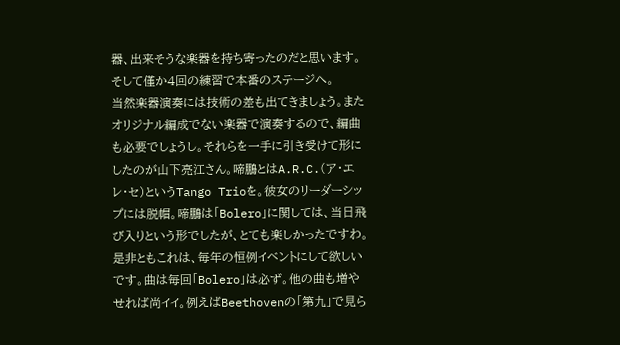器、出来そうな楽器を持ち寄ったのだと思います。そして僅か4回の練習で本番のステージへ。
当然楽器演奏には技術の差も出てきましょう。またオリジナル編成でない楽器で演奏するので、編曲も必要でしょうし。それらを一手に引き受けて形にしたのが山下亮江さん。啼鵬とはA.R.C.(ア・エレ・セ)というTango Trioを。彼女のリーダーシップには脱帽。啼鵬は「Bolero」に関しては、当日飛び入りという形でしたが、とても楽しかったですわ。
是非ともこれは、毎年の恒例イベントにして欲しいです。曲は毎回「Bolero」は必ず。他の曲も増やせれば尚イイ。例えばBeethovenの「第九」で見ら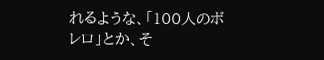れるような、「100人のボレロ」とか、そ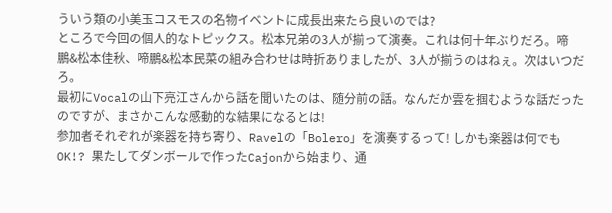ういう類の小美玉コスモスの名物イベントに成長出来たら良いのでは?
ところで今回の個人的なトピックス。松本兄弟の3人が揃って演奏。これは何十年ぶりだろ。啼鵬&松本佳秋、啼鵬&松本民菜の組み合わせは時折ありましたが、3人が揃うのはねぇ。次はいつだろ。
最初にVocalの山下亮江さんから話を聞いたのは、随分前の話。なんだか雲を掴むような話だったのですが、まさかこんな感動的な結果になるとは!
参加者それぞれが楽器を持ち寄り、Ravelの「Bolero」を演奏するって! しかも楽器は何でもOK!? 果たしてダンボールで作ったCajonから始まり、通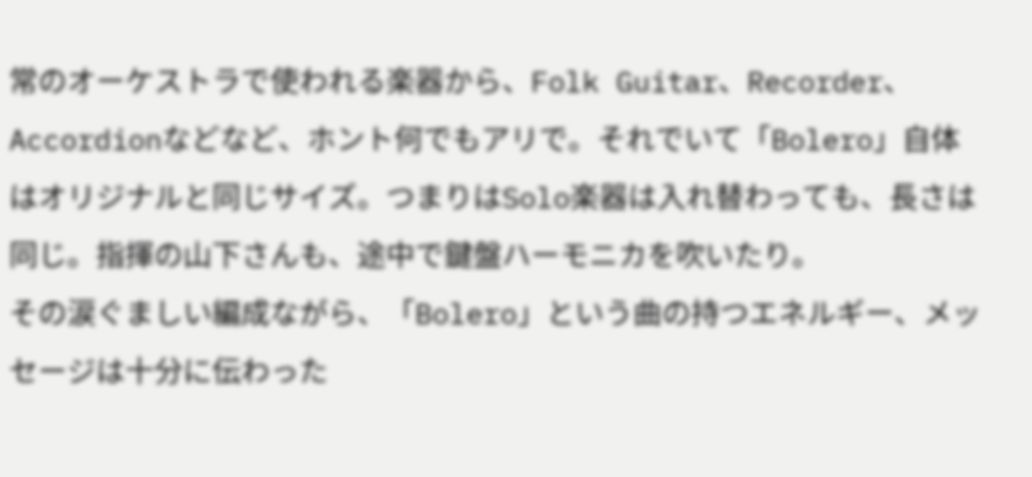常のオーケストラで使われる楽器から、Folk Guitar、Recorder、Accordionなどなど、ホント何でもアリで。それでいて「Bolero」自体はオリジナルと同じサイズ。つまりはSolo楽器は入れ替わっても、長さは同じ。指揮の山下さんも、途中で鍵盤ハーモニカを吹いたり。
その涙ぐましい編成ながら、「Bolero」という曲の持つエネルギー、メッセージは十分に伝わった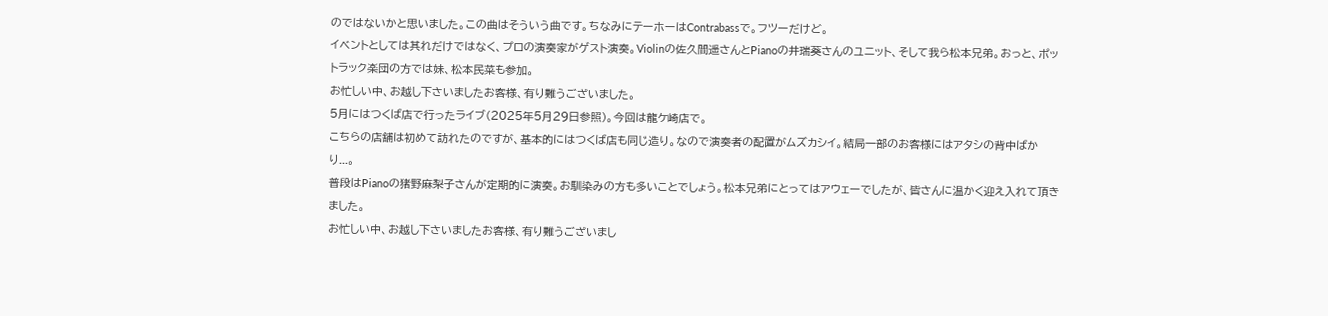のではないかと思いました。この曲はそういう曲です。ちなみにテーホーはContrabassで。フツーだけど。
イベントとしては其れだけではなく、プロの演奏家がゲスト演奏。Violinの佐久間遥さんとPianoの井瑞葵さんのユニット、そして我ら松本兄弟。おっと、ポットラック楽団の方では妹、松本民菜も参加。
お忙しい中、お越し下さいましたお客様、有り難うございました。
5月にはつくば店で行ったライブ(2025年5月29日参照)。今回は龍ケ崎店で。
こちらの店舗は初めて訪れたのですが、基本的にはつくば店も同じ造り。なので演奏者の配置がムズカシイ。結局一部のお客様にはアタシの背中ばかり...。
普段はPianoの猪野麻梨子さんが定期的に演奏。お馴染みの方も多いことでしょう。松本兄弟にとってはアウェーでしたが、皆さんに温かく迎え入れて頂きました。
お忙しい中、お越し下さいましたお客様、有り難うございまし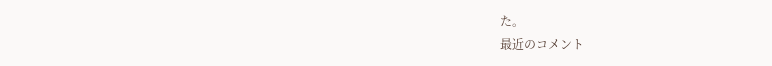た。
最近のコメント